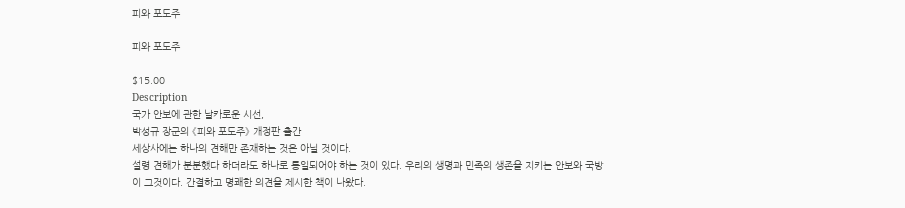피와 포도주

피와 포도주

$15.00
Description
국가 안보에 관한 날카로운 시선,
박성규 장군의 《피와 포도주》 개정판 출간
세상사에는 하나의 견해만 존재하는 것은 아닐 것이다.
설령 견해가 분분했다 하더라도 하나로 통일되어야 하는 것이 있다. 우리의 생명과 민족의 생존을 지키는 안보와 국방이 그것이다. 간결하고 명쾌한 의견을 제시한 책이 나왔다.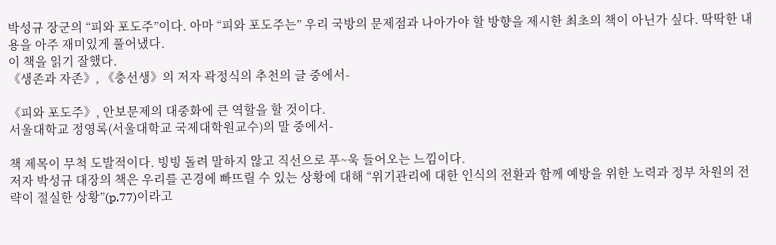박성규 장군의 “피와 포도주”이다. 아마 “피와 포도주는” 우리 국방의 문제점과 나아가야 할 방향을 제시한 최초의 책이 아닌가 싶다. 딱딱한 내용을 아주 재미있게 풀어냈다.
이 책을 읽기 잘했다.
《생존과 자존》, 《충선생》의 저자 곽정식의 추천의 글 중에서-

《피와 포도주》, 안보문제의 대중화에 큰 역할을 할 것이다.
서울대학교 정영록(서울대학교 국제대학원교수)의 말 중에서-

책 제목이 무척 도발적이다. 빙빙 돌려 말하지 않고 직선으로 푸~욱 들어오는 느낌이다.
저자 박성규 대장의 책은 우리를 곤경에 빠뜨릴 수 있는 상황에 대해 “위기관리에 대한 인식의 전환과 함께 예방을 위한 노력과 정부 차원의 전략이 절실한 상황”(p.77)이라고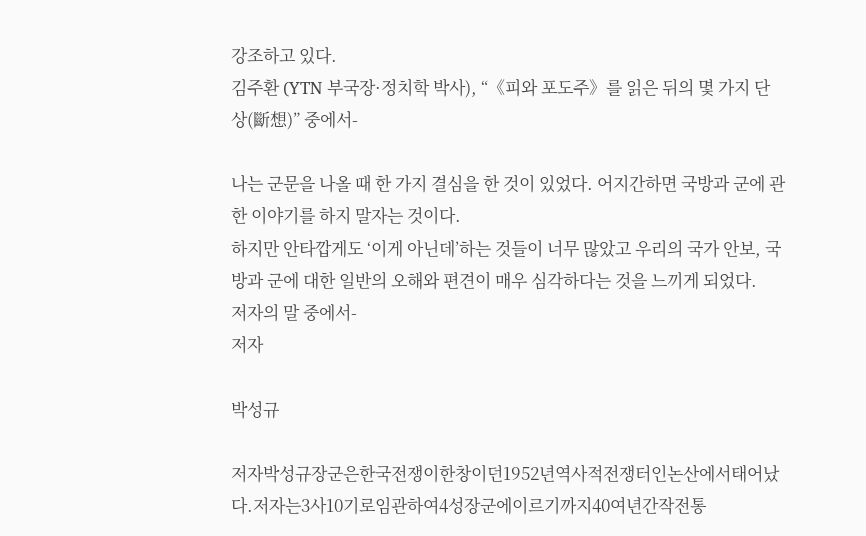강조하고 있다.
김주환 (YTN 부국장·정치학 박사), “《피와 포도주》를 읽은 뒤의 몇 가지 단상(斷想)” 중에서-

나는 군문을 나올 때 한 가지 결심을 한 것이 있었다. 어지간하면 국방과 군에 관한 이야기를 하지 말자는 것이다.
하지만 안타깝게도 ‘이게 아닌데’하는 것들이 너무 많았고 우리의 국가 안보, 국방과 군에 대한 일반의 오해와 편견이 매우 심각하다는 것을 느끼게 되었다.
저자의 말 중에서-
저자

박성규

저자박성규장군은한국전쟁이한창이던1952년역사적전쟁터인논산에서태어났다.저자는3사10기로임관하여4성장군에이르기까지40여년간작전통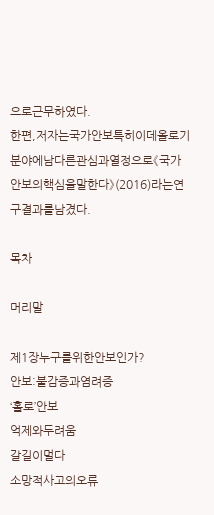으로근무하였다.
한편,저자는국가안보특히이데올로기분야에남다른관심과열정으로《국가안보의핵심을말한다》(2016)라는연구결과를남겼다.

목차

머리말

제1장누구를위한안보인가?
안보:불감증과염려증
‘홀로’안보
억제와두려움
갈길이멀다
소망적사고의오류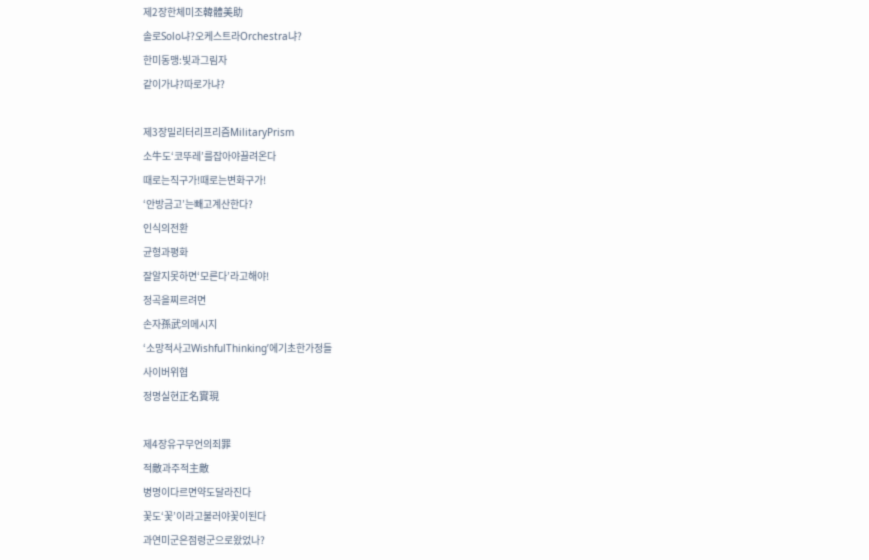제2장한체미조韓體美助
솔로Solo냐?오케스트라Orchestra냐?
한미동맹:빛과그림자
같이가냐?따로가냐?

제3장밀리터리프리즘MilitaryPrism
소牛도‘코뚜레’를잡아야끌려온다
때로는직구가!때로는변화구가!
‘안방금고’는빼고계산한다?
인식의전환
균형과평화
잘알지못하면‘모른다’라고해야!
정곡을찌르려면
손자孫武의메시지
‘소망적사고WishfulThinking’에기초한가정들
사이버위협
정명실현正名實現

제4장유구무언의죄罪
적敵과주적主敵
병명이다르면약도달라진다
꽃도‘꽃’이라고불러야꽃이된다
과연미군은점령군으로왔었나?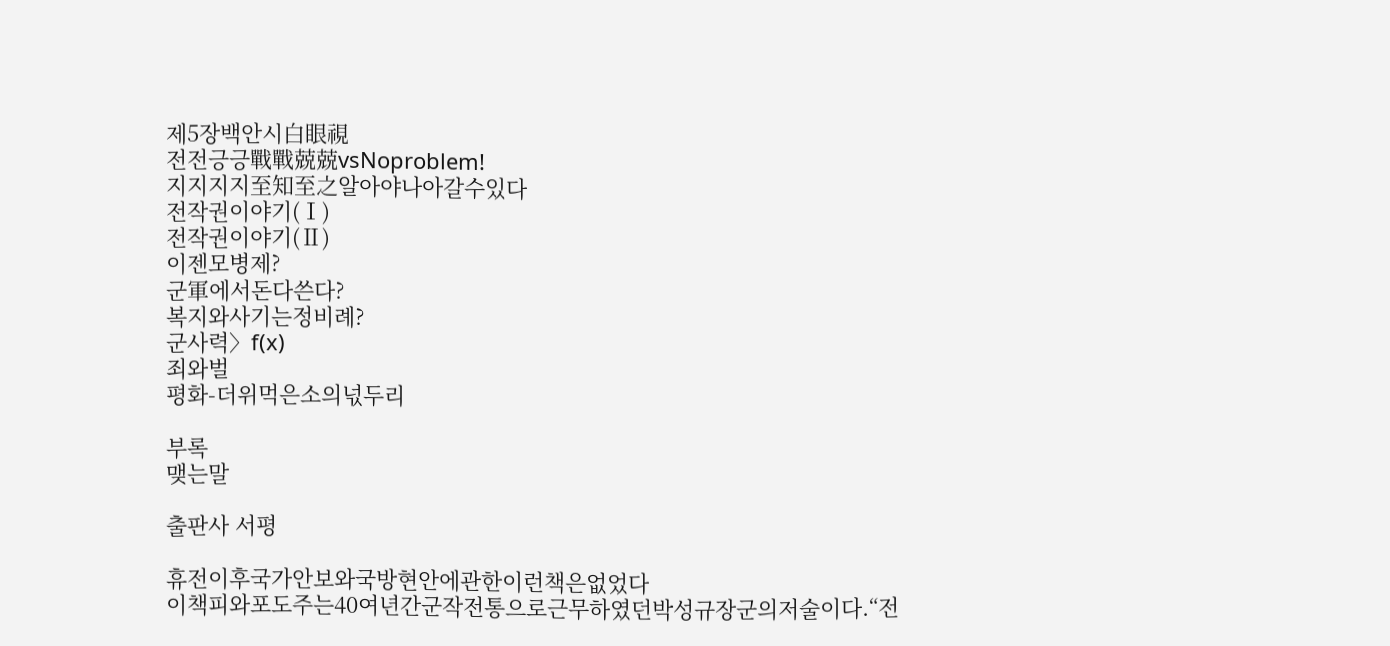제5장백안시白眼視
전전긍긍戰戰兢兢vsNoproblem!
지지지지至知至之알아야나아갈수있다
전작권이야기(Ⅰ)
전작권이야기(Ⅱ)
이젠모병제?
군軍에서돈다쓴다?
복지와사기는정비례?
군사력〉f(x)
죄와벌
평화-더위먹은소의넋두리

부록
맺는말

출판사 서평

휴전이후국가안보와국방현안에관한이런책은없었다
이책피와포도주는40여년간군작전통으로근무하였던박성규장군의저술이다.“전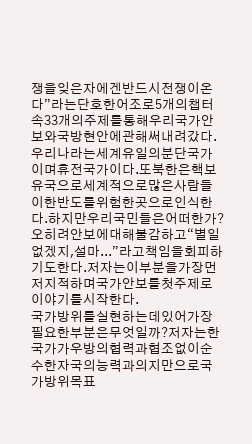쟁을잊은자에겐반드시전쟁이온다”라는단호한어조로5개의챕터속33개의주제를통해우리국가안보와국방현안에관해써내려갔다.
우리나라는세계유일의분단국가이며휴전국가이다.또북한은핵보유국으로세계적으로많은사람들이한반도를위험한곳으로인식한다.하지만우리국민들은어떠한가?오히려안보에대해불감하고“별일없겠지,설마...”라고책임을회피하기도한다.저자는이부분을가장먼저지적하며국가안보를첫주제로이야기를시작한다.
국가방위를실현하는데있어가장필요한부분은무엇일까?저자는한국가가우방의협력과협조없이순수한자국의능력과의지만으로국가방위목표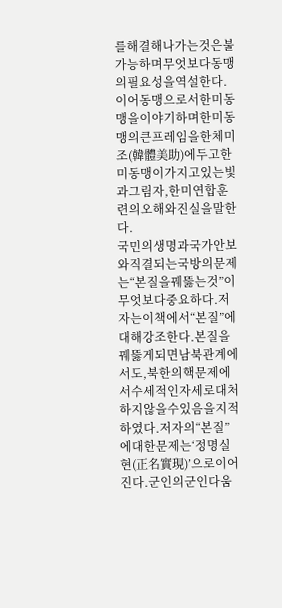를해결해나가는것은불가능하며무엇보다동맹의필요성을역설한다.이어동맹으로서한미동맹을이야기하며한미동맹의큰프레임을한체미조(韓體美助)에두고한미동맹이가지고있는빛과그림자,한미연합훈련의오해와진실을말한다.
국민의생명과국가안보와직결되는국방의문제는“본질을꿰뚫는것”이무엇보다중요하다.저자는이책에서“본질”에대해강조한다.본질을꿰뚫게되면남북관계에서도,북한의핵문제에서수세적인자세로대처하지않을수있음을지적하였다.저자의“본질”에대한문제는‘정명실현(正名實現)’으로이어진다.군인의군인다움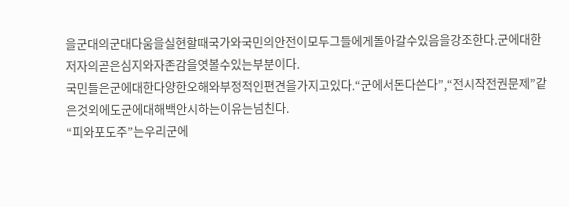을군대의군대다움을실현할때국가와국민의안전이모두그들에게돌아갈수있음을강조한다.군에대한저자의곧은심지와자존감을엿볼수있는부분이다.
국민들은군에대한다양한오해와부정적인편견을가지고있다.“군에서돈다쓴다”,“전시작전권문제”같은것외에도군에대해백안시하는이유는넘친다.
“피와포도주”는우리군에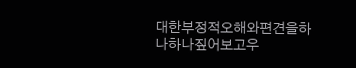대한부정적오해와편견을하나하나짚어보고우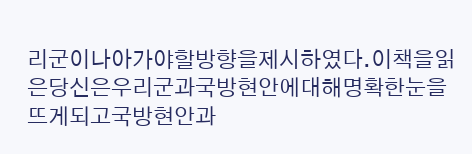리군이나아가야할방향을제시하였다.이책을읽은당신은우리군과국방현안에대해명확한눈을뜨게되고국방현안과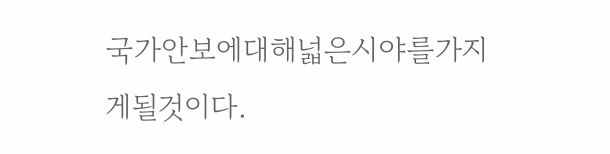국가안보에대해넓은시야를가지게될것이다.